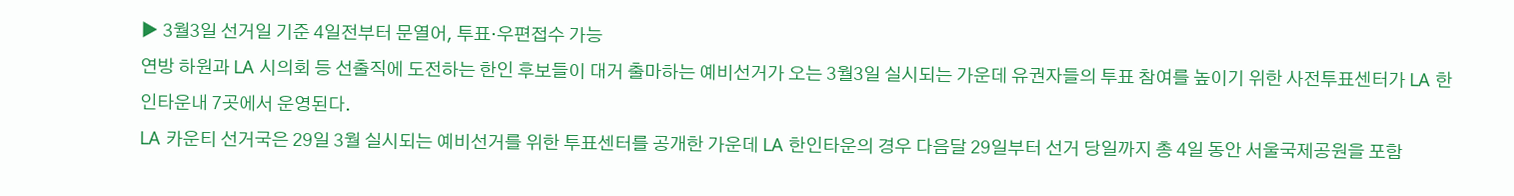▶ 3월3일 선거일 기준 4일전부터 문열어, 투표·우편접수 가능
연방 하원과 LA 시의회 등 선출직에 도전하는 한인 후보들이 대거 출마하는 예비선거가 오는 3월3일 실시되는 가운데 유권자들의 투표 참여를 높이기 위한 사전투표센터가 LA 한인타운내 7곳에서 운영된다.
LA 카운티 선거국은 29일 3월 실시되는 예비선거를 위한 투표센터를 공개한 가운데 LA 한인타운의 경우 다음달 29일부터 선거 당일까지 총 4일 동안 서울국제공원을 포함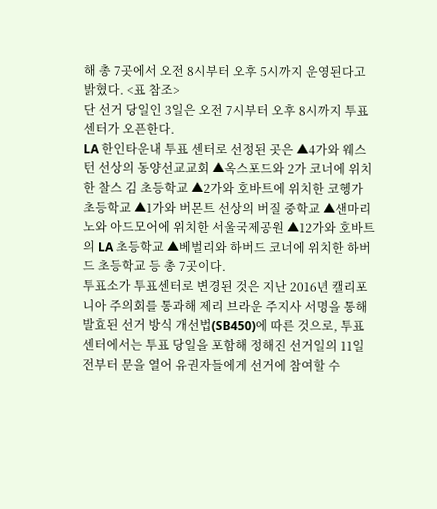해 총 7곳에서 오전 8시부터 오후 5시까지 운영된다고 밝혔다. <표 참조>
단 선거 당일인 3일은 오전 7시부터 오후 8시까지 투표 센터가 오픈한다.
LA 한인타운내 투표 센터로 선정된 곳은 ▲4가와 웨스턴 선상의 동양선교교회 ▲옥스포드와 2가 코너에 위치한 찰스 김 초등학교 ▲2가와 호바트에 위치한 코헹가 초등학교 ▲1가와 버몬트 선상의 버질 중학교 ▲샌마리노와 아드모어에 위치한 서울국제공원 ▲12가와 호바트의 LA 초등학교 ▲베벌리와 하버드 코너에 위치한 하버드 초등학교 등 총 7곳이다.
투표소가 투표센터로 변경된 것은 지난 2016년 캘리포니아 주의회를 통과해 제리 브라운 주지사 서명을 통해 발효된 선거 방식 개선법(SB450)에 따른 것으로, 투표센터에서는 투표 당일을 포함해 정해진 선거일의 11일 전부터 문을 열어 유권자들에게 선거에 참여할 수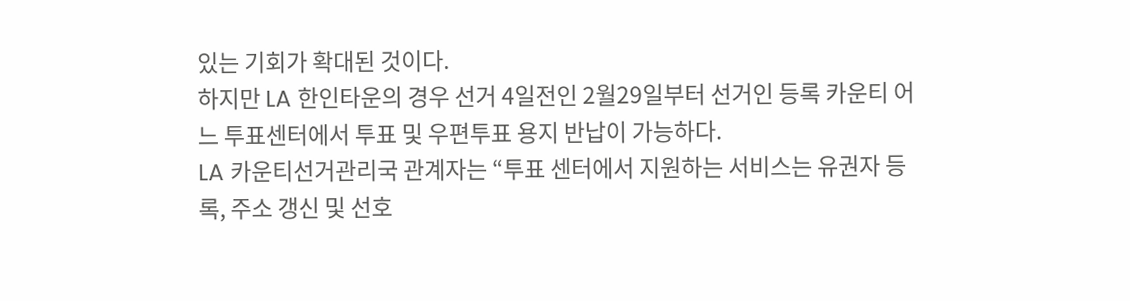있는 기회가 확대된 것이다.
하지만 LA 한인타운의 경우 선거 4일전인 2월29일부터 선거인 등록 카운티 어느 투표센터에서 투표 및 우편투표 용지 반납이 가능하다.
LA 카운티선거관리국 관계자는 “투표 센터에서 지원하는 서비스는 유권자 등록, 주소 갱신 및 선호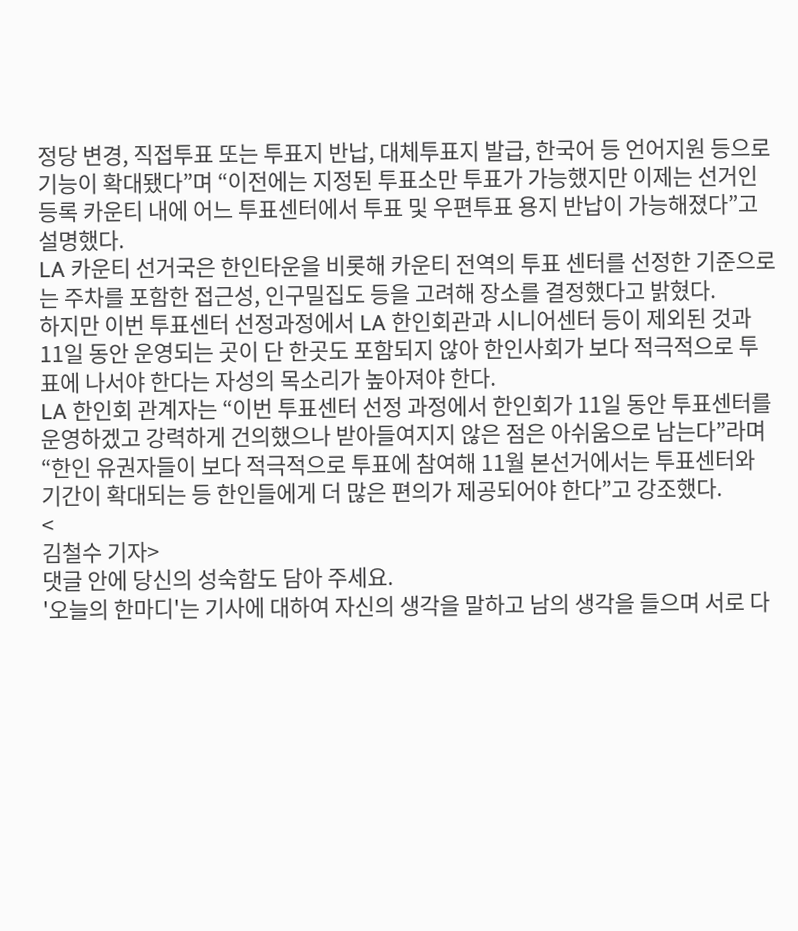정당 변경, 직접투표 또는 투표지 반납, 대체투표지 발급, 한국어 등 언어지원 등으로 기능이 확대됐다”며 “이전에는 지정된 투표소만 투표가 가능했지만 이제는 선거인 등록 카운티 내에 어느 투표센터에서 투표 및 우편투표 용지 반납이 가능해졌다”고 설명했다.
LA 카운티 선거국은 한인타운을 비롯해 카운티 전역의 투표 센터를 선정한 기준으로는 주차를 포함한 접근성, 인구밀집도 등을 고려해 장소를 결정했다고 밝혔다.
하지만 이번 투표센터 선정과정에서 LA 한인회관과 시니어센터 등이 제외된 것과 11일 동안 운영되는 곳이 단 한곳도 포함되지 않아 한인사회가 보다 적극적으로 투표에 나서야 한다는 자성의 목소리가 높아져야 한다.
LA 한인회 관계자는 “이번 투표센터 선정 과정에서 한인회가 11일 동안 투표센터를 운영하겠고 강력하게 건의했으나 받아들여지지 않은 점은 아쉬움으로 남는다”라며 “한인 유권자들이 보다 적극적으로 투표에 참여해 11월 본선거에서는 투표센터와 기간이 확대되는 등 한인들에게 더 많은 편의가 제공되어야 한다”고 강조했다.
<
김철수 기자>
댓글 안에 당신의 성숙함도 담아 주세요.
'오늘의 한마디'는 기사에 대하여 자신의 생각을 말하고 남의 생각을 들으며 서로 다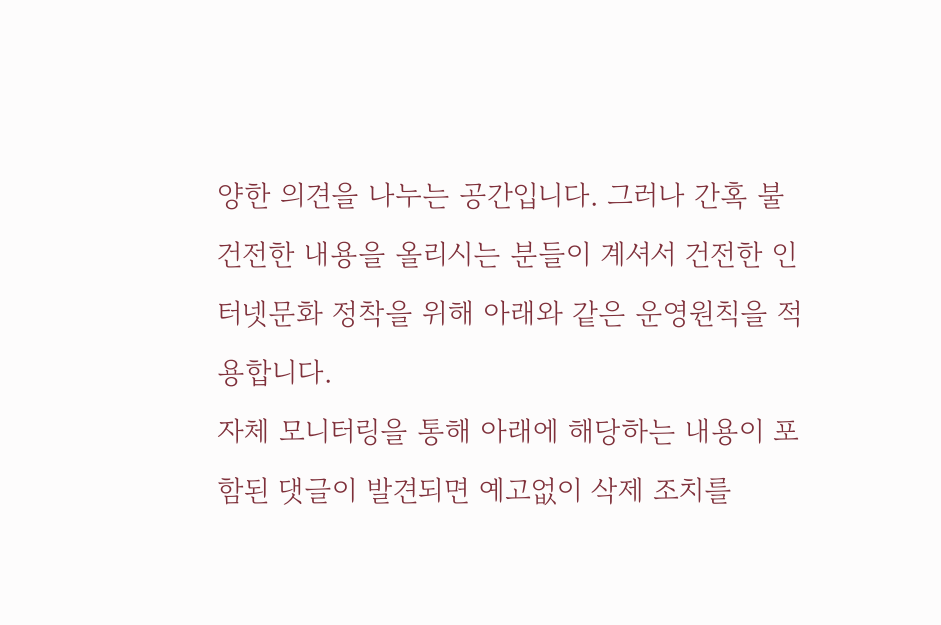양한 의견을 나누는 공간입니다. 그러나 간혹 불건전한 내용을 올리시는 분들이 계셔서 건전한 인터넷문화 정착을 위해 아래와 같은 운영원칙을 적용합니다.
자체 모니터링을 통해 아래에 해당하는 내용이 포함된 댓글이 발견되면 예고없이 삭제 조치를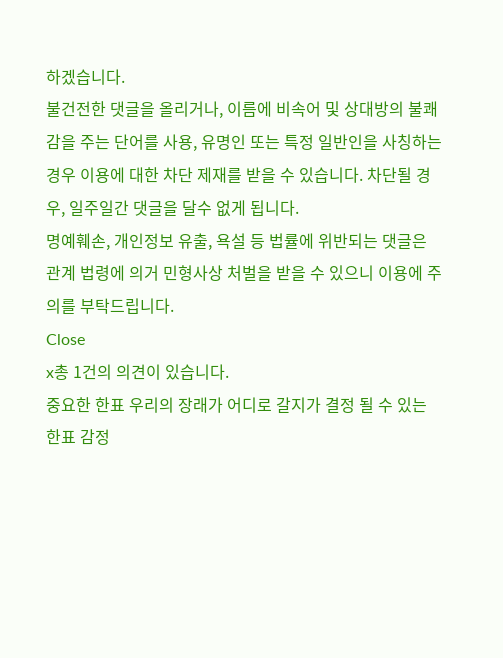하겠습니다.
불건전한 댓글을 올리거나, 이름에 비속어 및 상대방의 불쾌감을 주는 단어를 사용, 유명인 또는 특정 일반인을 사칭하는 경우 이용에 대한 차단 제재를 받을 수 있습니다. 차단될 경우, 일주일간 댓글을 달수 없게 됩니다.
명예훼손, 개인정보 유출, 욕설 등 법률에 위반되는 댓글은 관계 법령에 의거 민형사상 처벌을 받을 수 있으니 이용에 주의를 부탁드립니다.
Close
x총 1건의 의견이 있습니다.
중요한 한표 우리의 장래가 어디로 갈지가 결정 될 수 있는 한표 감정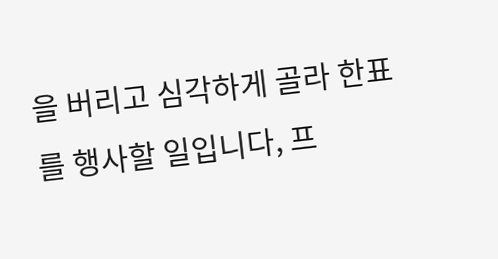을 버리고 심각하게 골라 한표를 행사할 일입니다, 프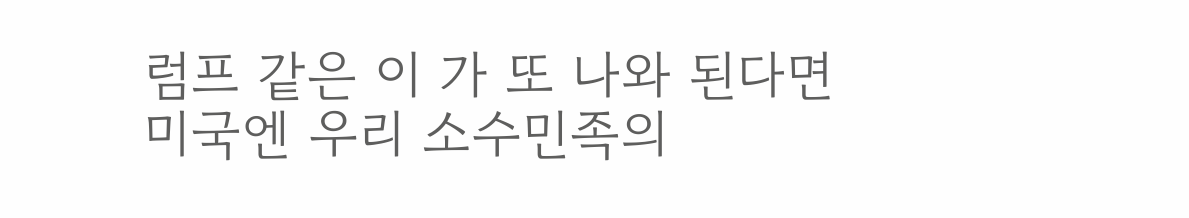럼프 같은 이 가 또 나와 된다면 미국엔 우리 소수민족의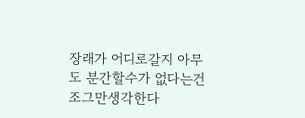장래가 어디로갈지 아무도 분간할수가 없다는건 조그만생각한다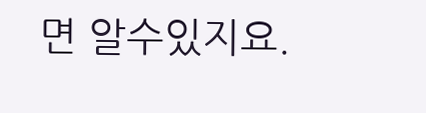면 알수있지요.